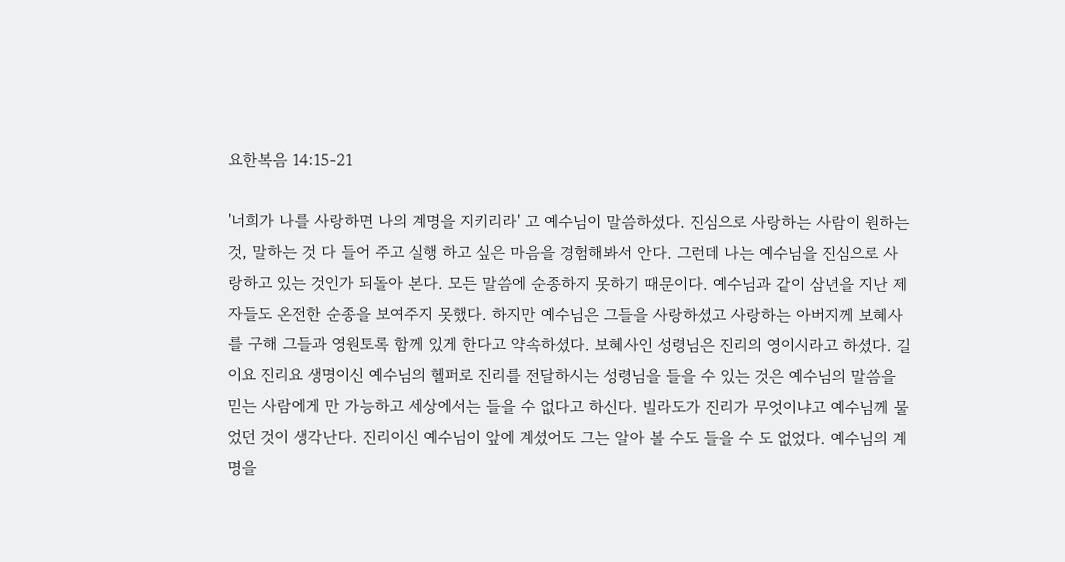요한복음 14:15-21

'너희가 나를 사랑하면 나의 계명을 지키리라' 고 예수님이 말씀하셨다. 진심으로 사랑하는 사람이 원하는 것, 말하는 것 다 들어 주고 실행 하고 싶은 마음을 경험해봐서 안다. 그런데 나는 예수님을 진심으로 사랑하고 있는 것인가 되돌아 본다. 모든 말씀에 순종하지 못하기 때문이다. 예수님과 같이 삼년을 지난 제자들도 온전한 순종을 보여주지 못했다. 하지만 예수님은 그들을 사랑하셨고 사랑하는 아버지께 보혜사를 구해 그들과 영원토록 함께 있게 한다고 약속하셨다. 보혜사인 성령님은 진리의 영이시라고 하셨다. 길이요 진리요 생명이신 예수님의 헬퍼로 진리를 전달하시는 성령님을 들을 수 있는 것은 예수님의 말씀을 믿는 사람에게 만 가능하고 세상에서는 들을 수 없다고 하신다. 빌라도가 진리가 무엇이냐고 예수님께 물었던 것이 생각난다. 진리이신 예수님이 앞에 계셨어도 그는 알아 볼 수도 들을 수 도 없었다. 예수님의 계명을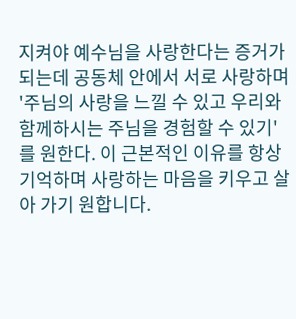지켜야 예수님을 사랑한다는 증거가 되는데 공동체 안에서 서로 사랑하며 '주님의 사랑을 느낄 수 있고 우리와 함께하시는 주님을 경험할 수 있기' 를 원한다. 이 근본적인 이유를 항상 기억하며 사랑하는 마음을 키우고 살아 가기 원합니다.